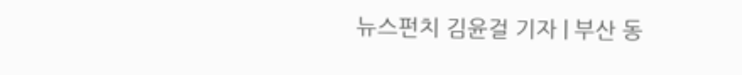뉴스펀치 김윤걸 기자 | 부산 동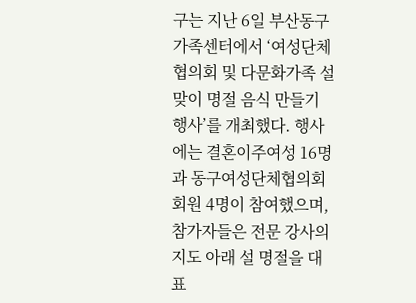구는 지난 6일 부산동구가족센터에서 ‘여성단체협의회 및 다문화가족 설맞이 명절 음식 만들기 행사’를 개최했다. 행사에는 결혼이주여성 16명과 동구여성단체협의회 회원 4명이 참여했으며, 참가자들은 전문 강사의 지도 아래 설 명절을 대표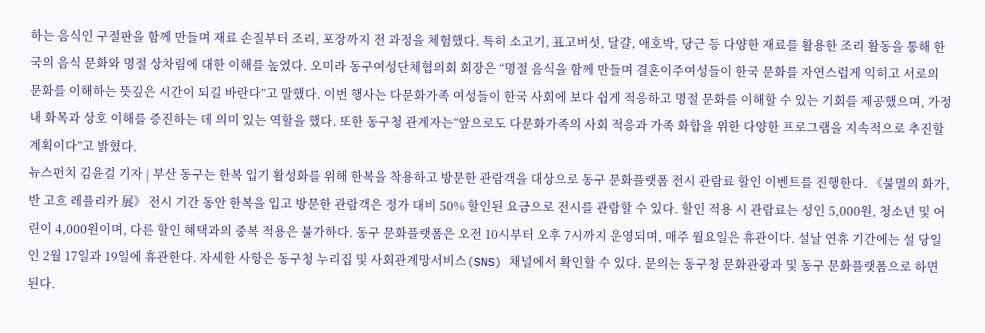하는 음식인 구절판을 함께 만들며 재료 손질부터 조리, 포장까지 전 과정을 체험했다. 특히 소고기, 표고버섯, 달걀, 애호박, 당근 등 다양한 재료를 활용한 조리 활동을 통해 한국의 음식 문화와 명절 상차림에 대한 이해를 높였다. 오미라 동구여성단체협의회 회장은 “명절 음식을 함께 만들며 결혼이주여성들이 한국 문화를 자연스럽게 익히고 서로의 문화를 이해하는 뜻깊은 시간이 되길 바란다”고 말했다. 이번 행사는 다문화가족 여성들이 한국 사회에 보다 쉽게 적응하고 명절 문화를 이해할 수 있는 기회를 제공했으며, 가정 내 화목과 상호 이해를 증진하는 데 의미 있는 역할을 했다. 또한 동구청 관계자는“앞으로도 다문화가족의 사회 적응과 가족 화합을 위한 다양한 프로그램을 지속적으로 추진할 계획이다”고 밝혔다.
뉴스펀치 김윤걸 기자 | 부산 동구는 한복 입기 활성화를 위해 한복을 착용하고 방문한 관람객을 대상으로 동구 문화플랫폼 전시 관람료 할인 이벤트를 진행한다. 《불멸의 화가, 반 고흐 레플리카 展》 전시 기간 동안 한복을 입고 방문한 관람객은 정가 대비 50% 할인된 요금으로 전시를 관람할 수 있다. 할인 적용 시 관람료는 성인 5,000원, 청소년 및 어린이 4,000원이며, 다른 할인 혜택과의 중복 적용은 불가하다. 동구 문화플랫폼은 오전 10시부터 오후 7시까지 운영되며, 매주 월요일은 휴관이다. 설날 연휴 기간에는 설 당일인 2월 17일과 19일에 휴관한다. 자세한 사항은 동구청 누리집 및 사회관계망서비스(SNS) 채널에서 확인할 수 있다. 문의는 동구청 문화관광과 및 동구 문화플랫폼으로 하면 된다.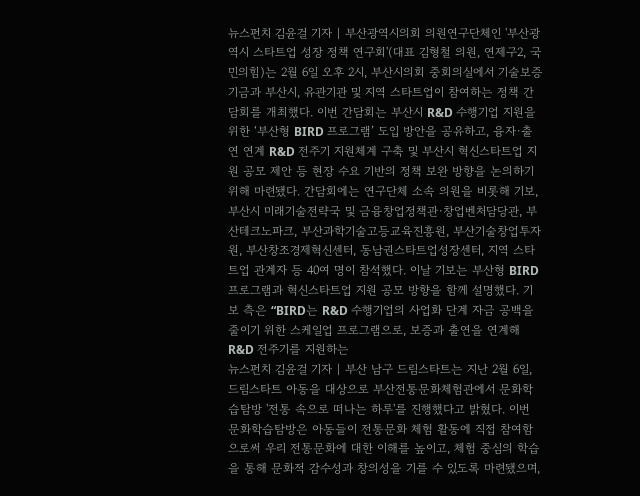뉴스펀치 김윤걸 기자 | 부산광역시의회 의원연구단체인 '부산광역시 스타트업 성장 정책 연구회'(대표 김형철 의원, 연제구2, 국민의힘)는 2월 6일 오후 2시, 부산시의회 중회의실에서 기술보증기금과 부산시, 유관기관 및 지역 스타트업이 참여하는 정책 간담회를 개최했다. 이번 간담회는 부산시 R&D 수행기업 지원을 위한 ‘부산형 BIRD 프로그램’ 도입 방안을 공유하고, 융자·출연 연계 R&D 전주기 지원체계 구축 및 부산시 혁신스타트업 지원 공모 제안 등 현장 수요 기반의 정책 보완 방향을 논의하기 위해 마련됐다. 간담회에는 연구단체 소속 의원을 비롯해 기보, 부산시 미래기술전략국 및 금융창업정책관·창업벤처담당관, 부산테크노파크, 부산과학기술고등교육진흥원, 부산기술창업투자원, 부산창조경제혁신센터, 동남권스타트업성장센터, 지역 스타트업 관계자 등 40여 명이 참석했다. 이날 기보는 부산형 BIRD 프로그램과 혁신스타트업 지원 공모 방향을 함께 설명했다. 기보 측은 “BIRD는 R&D 수행기업의 사업화 단계 자금 공백을 줄이기 위한 스케일업 프로그램으로, 보증과 출연을 연계해 R&D 전주기를 지원하는
뉴스펀치 김윤걸 기자 | 부산 남구 드림스타트는 지난 2월 6일, 드림스타트 아동을 대상으로 부산전통문화체험관에서 문화학습탐방 '전통 속으로 떠나는 하루'를 진행했다고 밝혔다. 이번 문화학습탐방은 아동들이 전통문화 체험 활동에 직접 참여함으로써 우리 전통문화에 대한 이해를 높이고, 체험 중심의 학습을 통해 문화적 감수성과 창의성을 기를 수 있도록 마련됐으며,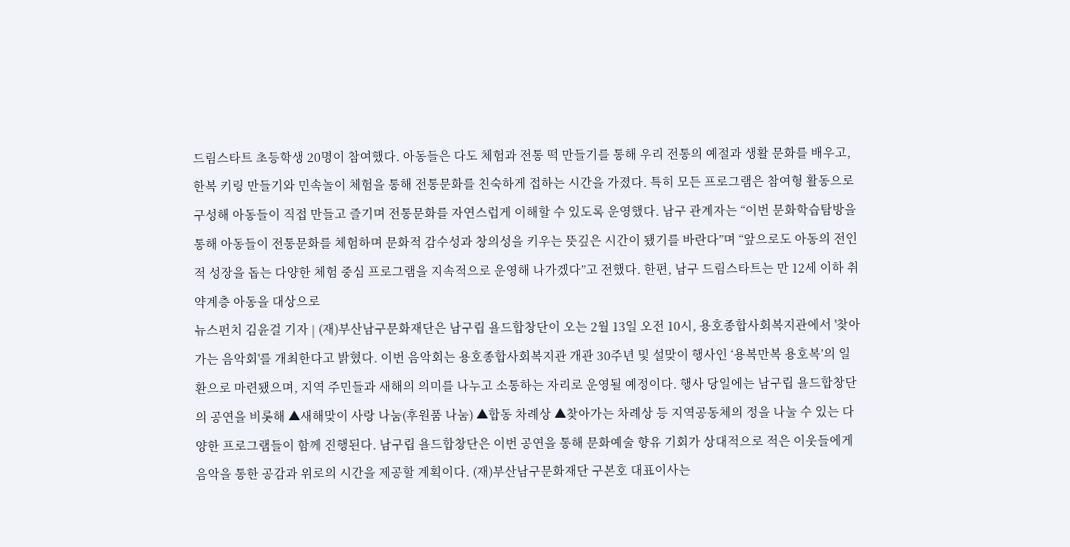드림스타트 초등학생 20명이 참여했다. 아동들은 다도 체험과 전통 떡 만들기를 통해 우리 전통의 예절과 생활 문화를 배우고, 한복 키링 만들기와 민속놀이 체험을 통해 전통문화를 친숙하게 접하는 시간을 가졌다. 특히 모든 프로그램은 참여형 활동으로 구성해 아동들이 직접 만들고 즐기며 전통문화를 자연스럽게 이해할 수 있도록 운영했다. 남구 관계자는 “이번 문화학습탐방을 통해 아동들이 전통문화를 체험하며 문화적 감수성과 창의성을 키우는 뜻깊은 시간이 됐기를 바란다”며 “앞으로도 아동의 전인적 성장을 돕는 다양한 체험 중심 프로그램을 지속적으로 운영해 나가겠다”고 전했다. 한편, 남구 드림스타트는 만 12세 이하 취약계층 아동을 대상으로
뉴스펀치 김윤걸 기자 | (재)부산남구문화재단은 남구립 욜드합창단이 오는 2월 13일 오전 10시, 용호종합사회복지관에서 '찾아가는 음악회'를 개최한다고 밝혔다. 이번 음악회는 용호종합사회복지관 개관 30주년 및 설맞이 행사인 ‘용복만복 용호복’의 일환으로 마련됐으며, 지역 주민들과 새해의 의미를 나누고 소통하는 자리로 운영될 예정이다. 행사 당일에는 남구립 욜드합창단의 공연을 비롯해 ▲새해맞이 사랑 나눔(후원품 나눔) ▲합동 차례상 ▲찾아가는 차례상 등 지역공동체의 정을 나눌 수 있는 다양한 프로그램들이 함께 진행된다. 남구립 욜드합창단은 이번 공연을 통해 문화예술 향유 기회가 상대적으로 적은 이웃들에게 음악을 통한 공감과 위로의 시간을 제공할 계획이다. (재)부산남구문화재단 구본호 대표이사는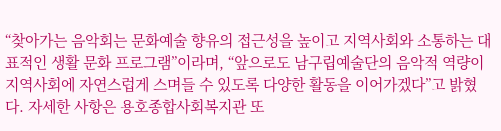“찾아가는 음악회는 문화예술 향유의 접근성을 높이고 지역사회와 소통하는 대표적인 생활 문화 프로그램”이라며, “앞으로도 남구립예술단의 음악적 역량이 지역사회에 자연스럽게 스며들 수 있도록 다양한 활동을 이어가겠다”고 밝혔다. 자세한 사항은 용호종합사회복지관 또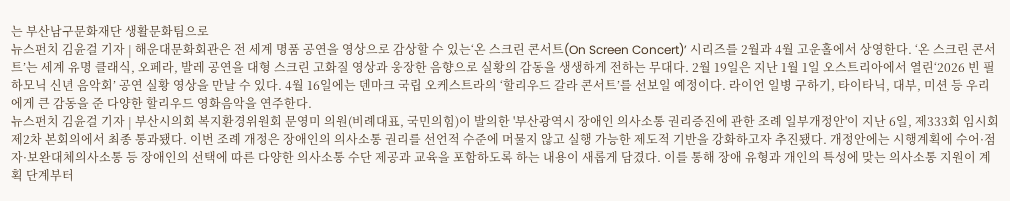는 부산남구문화재단 생활문화팀으로
뉴스펀치 김윤걸 기자 | 해운대문화회관은 전 세계 명품 공연을 영상으로 감상할 수 있는‘온 스크린 콘서트(On Screen Concert)’ 시리즈를 2월과 4월 고운홀에서 상영한다. ‘온 스크린 콘서트’는 세계 유명 클래식, 오페라, 발레 공연을 대형 스크린 고화질 영상과 웅장한 음향으로 실황의 감동을 생생하게 전하는 무대다. 2월 19일은 지난 1월 1일 오스트리아에서 열린‘2026 빈 필하모닉 신년 음악회’ 공연 실황 영상을 만날 수 있다. 4월 16일에는 덴마크 국립 오케스트라의 ‘할리우드 갈라 콘서트’를 선보일 예정이다. 라이언 일병 구하기, 타이타닉, 대부, 미션 등 우리에게 큰 감동을 준 다양한 할리우드 영화음악을 연주한다.
뉴스펀치 김윤걸 기자 | 부산시의회 복지환경위원회 문영미 의원(비례대표, 국민의힘)이 발의한 '부산광역시 장애인 의사소통 권리증진에 관한 조례 일부개정안'이 지난 6일, 제333회 임시회 제2차 본회의에서 최종 통과됐다. 이번 조례 개정은 장애인의 의사소통 권리를 선언적 수준에 머물지 않고 실행 가능한 제도적 기반을 강화하고자 추진됐다. 개정안에는 시행계획에 수어·점자·보완대체의사소통 등 장애인의 선택에 따른 다양한 의사소통 수단 제공과 교육을 포함하도록 하는 내용이 새롭게 담겼다. 이를 통해 장애 유형과 개인의 특성에 맞는 의사소통 지원이 계획 단계부터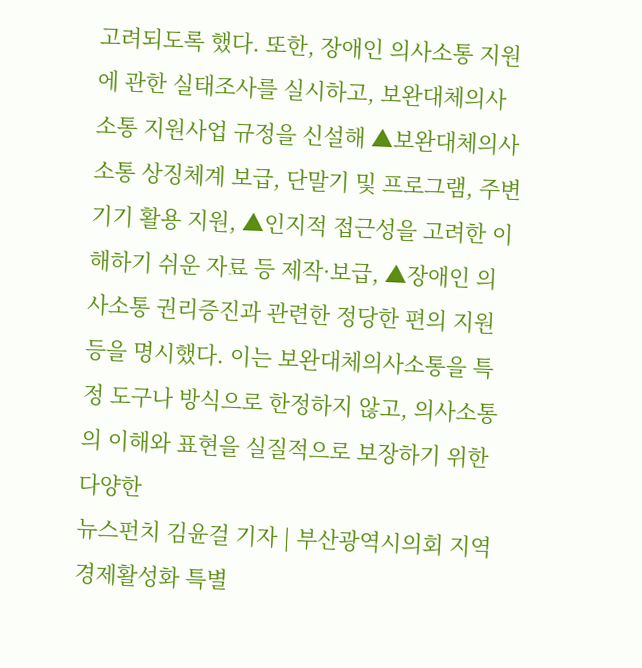고려되도록 했다. 또한, 장애인 의사소통 지원에 관한 실태조사를 실시하고, 보완대체의사소통 지원사업 규정을 신설해 ▲보완대체의사소통 상징체계 보급, 단말기 및 프로그램, 주변기기 활용 지원, ▲인지적 접근성을 고려한 이해하기 쉬운 자료 등 제작·보급, ▲장애인 의사소통 권리증진과 관련한 정당한 편의 지원 등을 명시했다. 이는 보완대체의사소통을 특정 도구나 방식으로 한정하지 않고, 의사소통의 이해와 표현을 실질적으로 보장하기 위한 다양한
뉴스펀치 김윤걸 기자 | 부산광역시의회 지역경제활성화 특별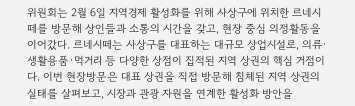위원회는 2월 6일 지역경제 활성화를 위해 사상구에 위치한 르네시떼를 방문해 상인들과 소통의 시간을 갖고, 현장 중심 의정활동을 이어갔다. 르네시떼는 사상구를 대표하는 대규모 상업시설로, 의류·생활용품·먹거리 등 다양한 상점이 집적된 지역 상권의 핵심 거점이다. 이번 현장방문은 대표 상권을 직접 방문해 침체된 지역 상권의 실태를 살펴보고, 시장과 관광 자원을 연계한 활성화 방안을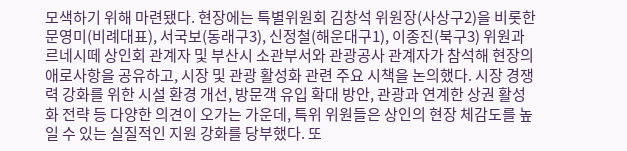모색하기 위해 마련됐다. 현장에는 특별위원회 김창석 위원장(사상구2)을 비롯한 문영미(비례대표), 서국보(동래구3), 신정철(해운대구1), 이종진(북구3) 위원과 르네시떼 상인회 관계자 및 부산시 소관부서와 관광공사 관계자가 참석해 현장의 애로사항을 공유하고, 시장 및 관광 활성화 관련 주요 시책을 논의했다. 시장 경쟁력 강화를 위한 시설 환경 개선, 방문객 유입 확대 방안, 관광과 연계한 상권 활성화 전략 등 다양한 의견이 오가는 가운데, 특위 위원들은 상인의 현장 체감도를 높일 수 있는 실질적인 지원 강화를 당부했다. 또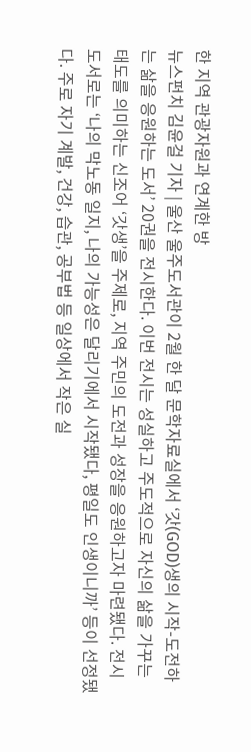한 지역 관광자원과 연계한 방
뉴스펀치 김윤걸 기자 | 울산 울주도서관이 2월 한 달 문학자료실에서 ‘갓(GOD)생의 시작-도전하는 삶을 응원하는 도서’ 20권을 전시한다. 이번 전시는 성실하고 주도적으로 자신의 삶을 가꾸는 태도를 의미하는 신조어 ‘갓생’을 주제로, 지역 주민의 도전과 성장을 응원하고자 마련됐다. 전시 도서로는 ‘나의 막노동 일지, 나의 가능성은 달리기에서 시작됐다, 평일도 인생이니까’ 등이 선정됐다. 주로 자기 계발, 건강, 습관, 공부법 등 일상에서 작은 실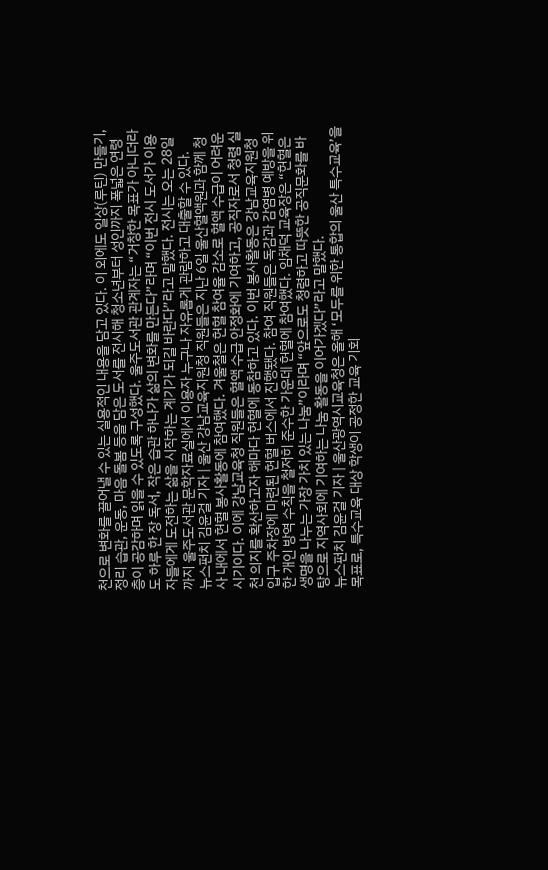천으로 변화를 끌어낼 수 있는 실용적인 내용을 담고 있다. 이 외에도 일상(루틴) 만들기, 정리 습관, 운동, 마음 돌봄 등을 담은 도서를 전시해 청소년부터 성인까지 폭넓은 연령층이 공감하며 읽을 수 있도록 구성했다. 울주도서관 관계자는 “거창한 목표가 아니더라도 하루 한 장 독서, 작은 습관 하나가 삶의 변화를 만든다”라며 “이번 전시 도서가 이용자들에게 도전하는 삶을 시작하는 계기가 되길 바란다”라고 말했다. 전시는 오는 28일까지 울주도서관 문학자료실에서 이용자 누구나 자유롭게 관람하고 대출할 수 있다.
뉴스펀치 김윤걸 기자 | 울산 강남교육지원청 직원들은 지난 6일 울산혈액원과 함께 청사 내에서 헌혈 봉사활동에 참여했다. 겨울철은 헌혈 참여율 감소로 혈액 수급이 어려운 시기이다. 이에 강남교육청 직원들은 혈액 수급 안정화에 기여하고, 공직자로서 청렴 실천 의지를 확산하고자 해마다 헌혈에 동참하고 있다. 이번 봉사활동은 강남교육지원청 입구 주차장에 마련된 헌혈 버스에서 진행됐다. 참여 직원들은 독감과 감염병 예방을 위한 개인 방역 수칙을 철저히 준수한 가운데 헌혈에 참여했다. 임채덕 교육장은 “헌혈은 생명을 나누는 가장 가치 있는 나눔”이라며 “앞으로도 청렴하고 따뜻한 공직문화를 바탕으로 지역사회에 기여하는 나눔 활동을 이어가겠다”라고 말했다.
뉴스펀치 김윤걸 기자 | 울산광역시교육청은 올해 ‘모두를 위한 통합의 울산 특수교육’을 목표로, 특수교육 대상 학생이 공정한 교육 기회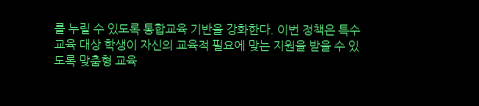를 누릴 수 있도록 통합교육 기반을 강화한다. 이번 정책은 특수교육 대상 학생이 자신의 교육적 필요에 맞는 지원을 받을 수 있도록 맞춤형 교육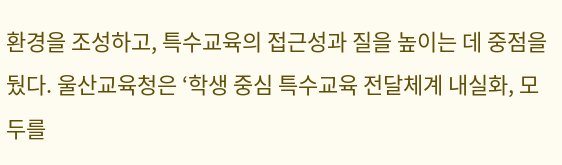환경을 조성하고, 특수교육의 접근성과 질을 높이는 데 중점을 뒀다. 울산교육청은 ‘학생 중심 특수교육 전달체계 내실화, 모두를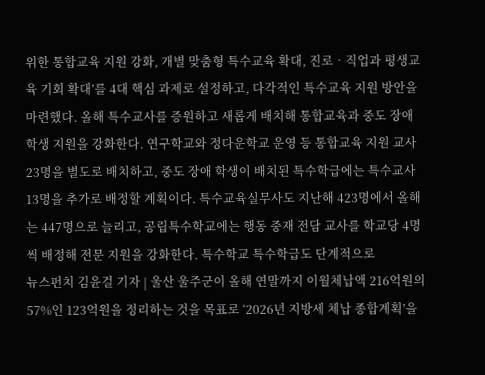위한 통합교육 지원 강화, 개별 맞춤형 특수교육 확대, 진로‧직업과 평생교육 기회 확대’를 4대 핵심 과제로 설정하고, 다각적인 특수교육 지원 방안을 마련했다. 올해 특수교사를 증원하고 새롭게 배치해 통합교육과 중도 장애 학생 지원을 강화한다. 연구학교와 정다운학교 운영 등 통합교육 지원 교사 23명을 별도로 배치하고, 중도 장애 학생이 배치된 특수학급에는 특수교사 13명을 추가로 배정할 계획이다. 특수교육실무사도 지난해 423명에서 올해는 447명으로 늘리고, 공립특수학교에는 행동 중재 전담 교사를 학교당 4명씩 배정해 전문 지원을 강화한다. 특수학교 특수학급도 단계적으로
뉴스펀치 김윤걸 기자 | 울산 울주군이 올해 연말까지 이월체납액 216억원의 57%인 123억원을 정리하는 것을 목표로 ‘2026년 지방세 체납 종합계획’을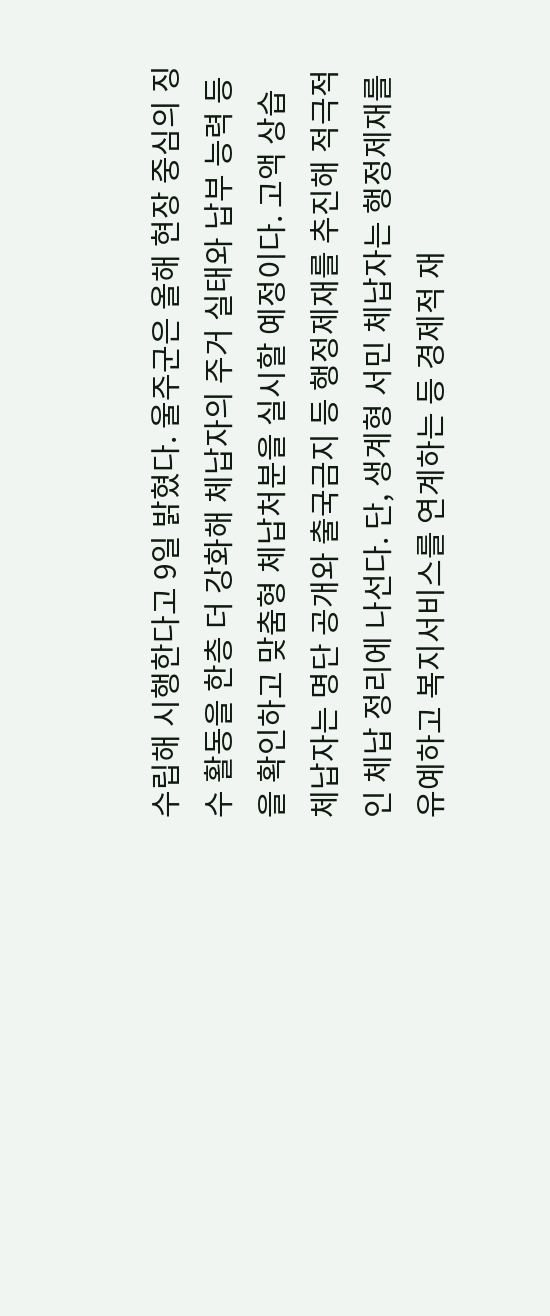수립해 시행한다고 9일 밝혔다. 울주군은 올해 현장 중심의 징수 활동을 한층 더 강화해 체납자의 주거 실태와 납부 능력 등을 확인하고 맞춤형 체납처분을 실시할 예정이다. 고액 상습 체납자는 명단 공개와 출국금지 등 행정제재를 추진해 적극적인 체납 정리에 나선다. 단, 생계형 서민 체납자는 행정제재를 유예하고 복지서비스를 연계하는 등 경제적 재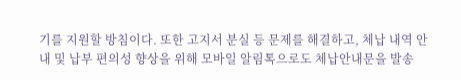기를 지원할 방침이다. 또한 고지서 분실 등 문제를 해결하고, 체납 내역 안내 및 납부 편의성 향상을 위해 모바일 알림톡으로도 체납안내문을 발송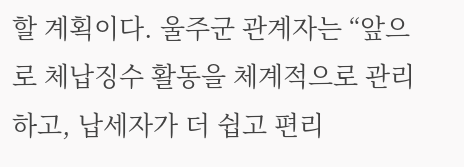할 계획이다. 울주군 관계자는 “앞으로 체납징수 활동을 체계적으로 관리하고, 납세자가 더 쉽고 편리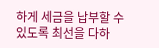하게 세금을 납부할 수 있도록 최선을 다하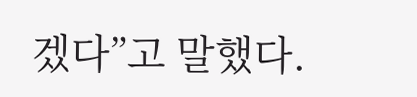겠다”고 말했다.